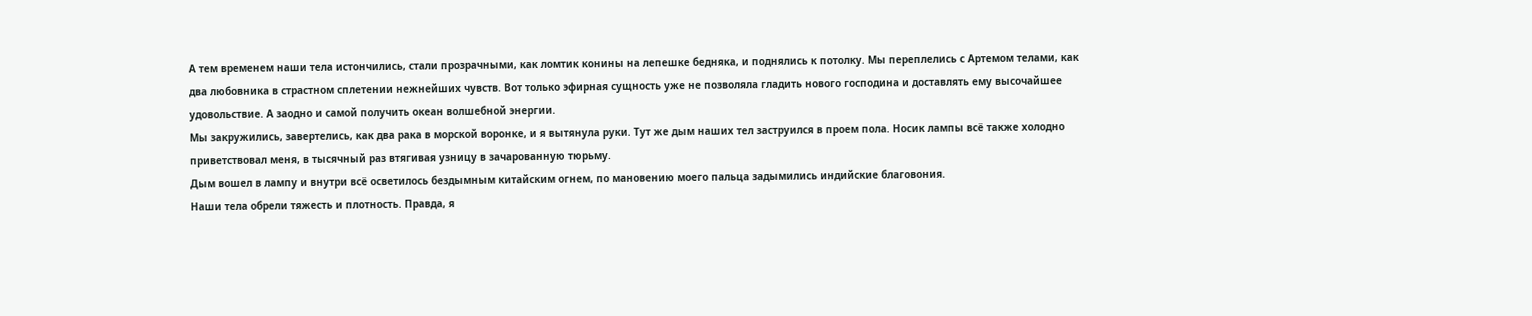А тем временем наши тела истончились, стали прозрачными, как ломтик конины на лепешке бедняка, и поднялись к потолку. Мы переплелись с Артемом телами, как два любовника в страстном сплетении нежнейших чувств. Вот только эфирная сущность уже не позволяла гладить нового господина и доставлять ему высочайшее удовольствие. А заодно и самой получить океан волшебной энергии.
Мы закружились, завертелись, как два рака в морской воронке, и я вытянула руки. Тут же дым наших тел заструился в проем пола. Носик лампы всё также холодно приветствовал меня, в тысячный раз втягивая узницу в зачарованную тюрьму.
Дым вошел в лампу и внутри всё осветилось бездымным китайским огнем, по мановению моего пальца задымились индийские благовония.
Наши тела обрели тяжесть и плотность. Правда, я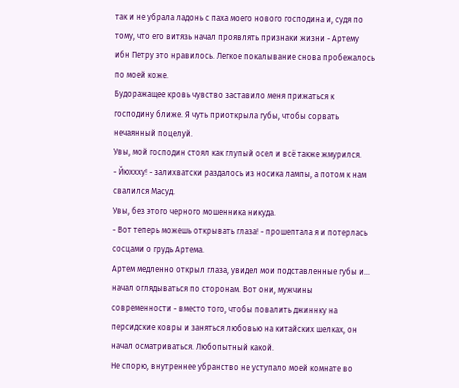так и не убрала ладонь с паха моего нового господина и, судя по тому, что его витязь начал проявлять признаки жизни - Артему ибн Петру это нравилось. Легкое покалывание снова пробежалось по моей коже.
Будоражащее кровь чувство заставило меня прижаться к господину ближе. Я чуть приоткрыла губы, чтобы сорвать нечаянный поцелуй.
Увы, мой господин стоял как глупый осел и всё также жмурился.
- Йюххху! - залихватски раздалось из носика лампы, а потом к нам свалился Масуд.
Увы, без этого черного мошенника никуда.
- Вот теперь можешь открывать глаза! - прошептала я и потерлась сосцами о грудь Артема.
Артем медленно открыл глаза, увидел мои подставленные губы и... начал оглядываться по сторонам. Вот они, мужчины современности - вместо того, чтобы повалить джиннку на персидские ковры и заняться любовью на китайских шелках, он начал осматриваться. Любопытный какой.
Не спорю, внутреннее убранство не уступало моей комнате во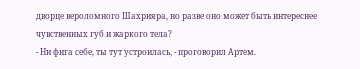дворце вероломного Шахрияра, но разве оно может быть интереснее чувственных губ и жаркого тела?
- Ни фига себе, ты тут устроилась, - проговорил Артем.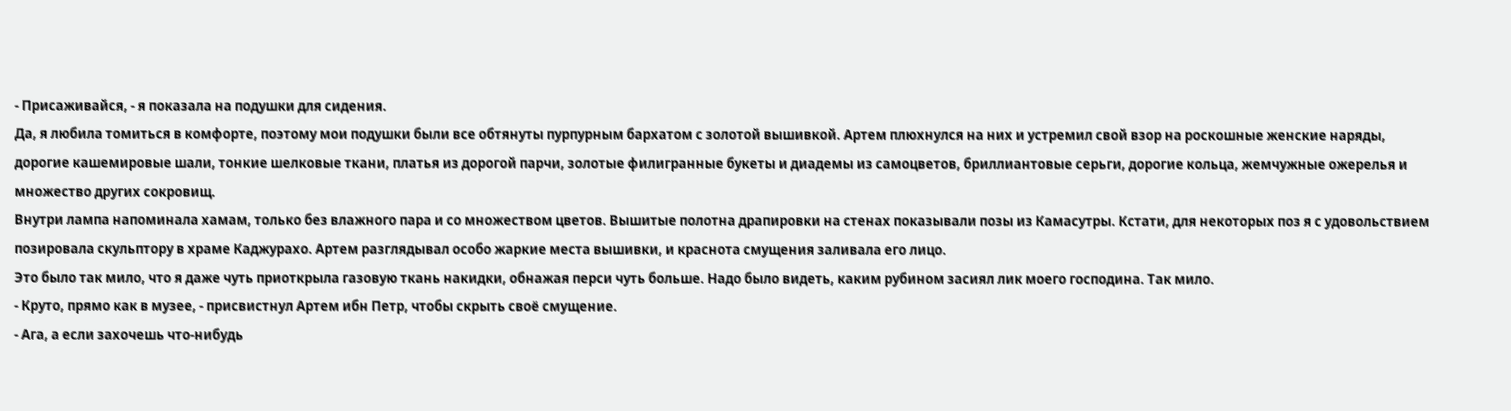- Присаживайся, - я показала на подушки для сидения.
Да, я любила томиться в комфорте, поэтому мои подушки были все обтянуты пурпурным бархатом с золотой вышивкой. Артем плюхнулся на них и устремил свой взор на роскошные женские наряды, дорогие кашемировые шали, тонкие шелковые ткани, платья из дорогой парчи, золотые филигранные букеты и диадемы из самоцветов, бриллиантовые серьги, дорогие кольца, жемчужные ожерелья и множество других сокровищ.
Внутри лампа напоминала хамам, только без влажного пара и со множеством цветов. Вышитые полотна драпировки на стенах показывали позы из Камасутры. Кстати, для некоторых поз я с удовольствием позировала скульптору в храме Каджурахо. Артем разглядывал особо жаркие места вышивки, и краснота смущения заливала его лицо.
Это было так мило, что я даже чуть приоткрыла газовую ткань накидки, обнажая перси чуть больше. Надо было видеть, каким рубином засиял лик моего господина. Так мило.
- Круто, прямо как в музее, - присвистнул Артем ибн Петр, чтобы скрыть своё смущение.
- Ага, а если захочешь что-нибудь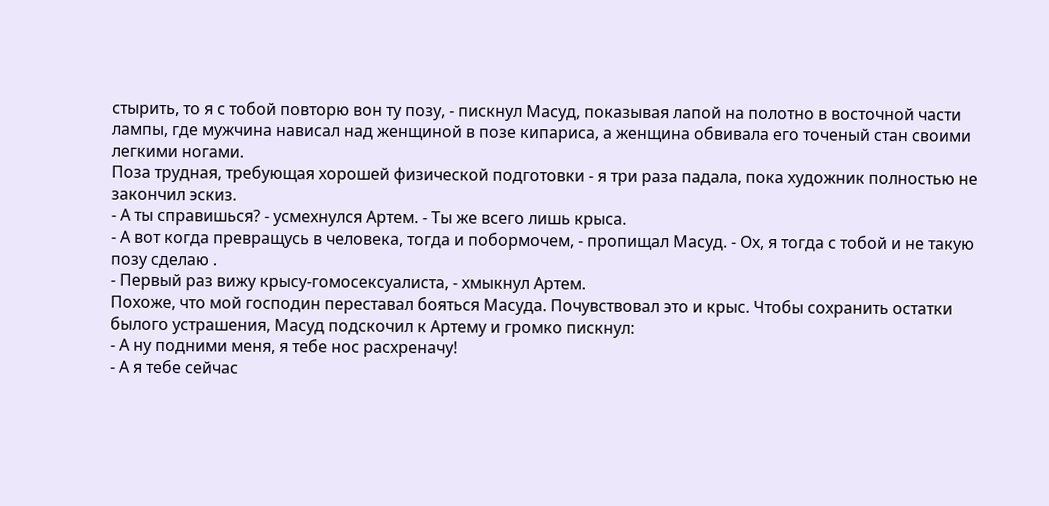стырить, то я с тобой повторю вон ту позу, - пискнул Масуд, показывая лапой на полотно в восточной части лампы, где мужчина нависал над женщиной в позе кипариса, а женщина обвивала его точеный стан своими легкими ногами.
Поза трудная, требующая хорошей физической подготовки - я три раза падала, пока художник полностью не закончил эскиз.
- А ты справишься? - усмехнулся Артем. - Ты же всего лишь крыса.
- А вот когда превращусь в человека, тогда и побормочем, - пропищал Масуд. - Ох, я тогда с тобой и не такую позу сделаю .
- Первый раз вижу крысу-гомосексуалиста, - хмыкнул Артем.
Похоже, что мой господин переставал бояться Масуда. Почувствовал это и крыс. Чтобы сохранить остатки былого устрашения, Масуд подскочил к Артему и громко пискнул:
- А ну подними меня, я тебе нос расхреначу!
- А я тебе сейчас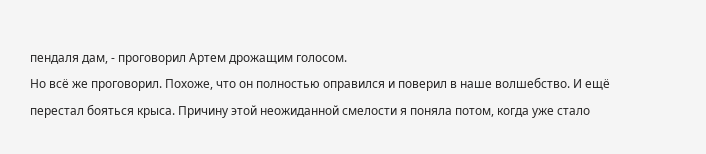пендаля дам, - проговорил Артем дрожащим голосом.
Но всё же проговорил. Похоже, что он полностью оправился и поверил в наше волшебство. И ещё перестал бояться крыса. Причину этой неожиданной смелости я поняла потом, когда уже стало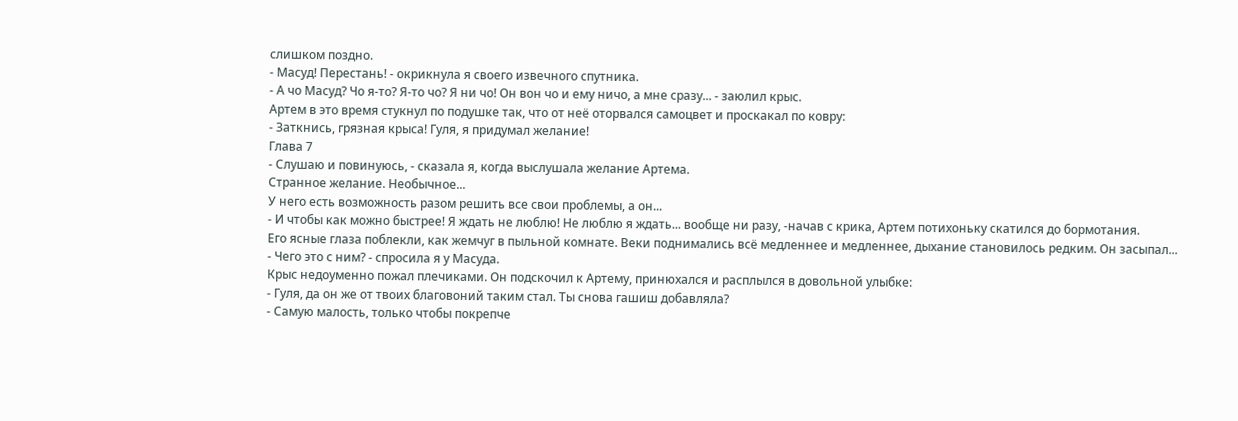слишком поздно.
- Масуд! Перестань! - окрикнула я своего извечного спутника.
- А чо Масуд? Чо я-то? Я-то чо? Я ни чо! Он вон чо и ему ничо, а мне сразу... - заюлил крыс.
Артем в это время стукнул по подушке так, что от неё оторвался самоцвет и проскакал по ковру:
- Заткнись, грязная крыса! Гуля, я придумал желание!
Глава 7
- Слушаю и повинуюсь, - сказала я, когда выслушала желание Артема.
Странное желание. Необычное...
У него есть возможность разом решить все свои проблемы, а он...
- И чтобы как можно быстрее! Я ждать не люблю! Не люблю я ждать... вообще ни разу, -начав с крика, Артем потихоньку скатился до бормотания.
Его ясные глаза поблекли, как жемчуг в пыльной комнате. Веки поднимались всё медленнее и медленнее, дыхание становилось редким. Он засыпал...
- Чего это с ним? - спросила я у Масуда.
Крыс недоуменно пожал плечиками. Он подскочил к Артему, принюхался и расплылся в довольной улыбке:
- Гуля, да он же от твоих благовоний таким стал. Ты снова гашиш добавляла?
- Самую малость, только чтобы покрепче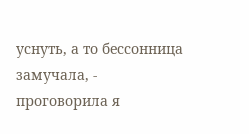уснуть, а то бессонница замучала, - проговорила я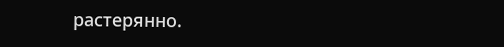растерянно.